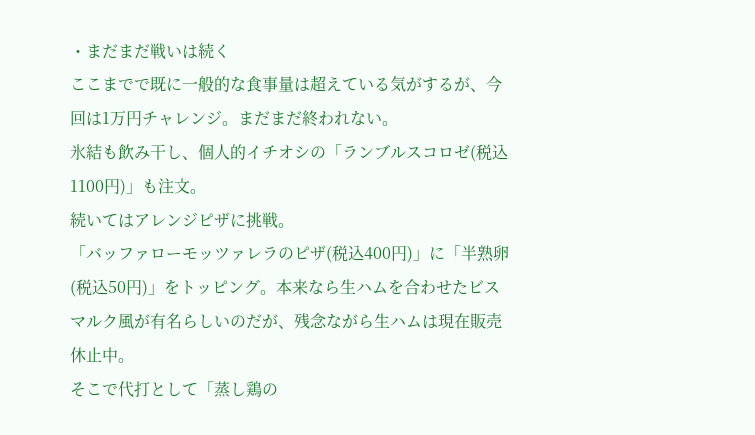・まだまだ戦いは続く
ここまでで既に一般的な食事量は超えている気がするが、今回は1万円チャレンジ。まだまだ終われない。
氷結も飲み干し、個人的イチオシの「ランブルスコロゼ(税込1100円)」も注文。
続いてはアレンジピザに挑戦。
「バッファローモッツァレラのピザ(税込400円)」に「半熟卵(税込50円)」をトッピング。本来なら生ハムを合わせたビスマルク風が有名らしいのだが、残念ながら生ハムは現在販売休止中。
そこで代打として「蒸し鶏の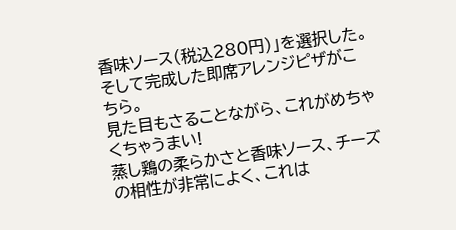香味ソース(税込280円)」を選択した。
そして完成した即席アレンジピザがこちら。
見た目もさることながら、これがめちゃくちゃうまい!
蒸し鶏の柔らかさと香味ソース、チーズの相性が非常によく、これは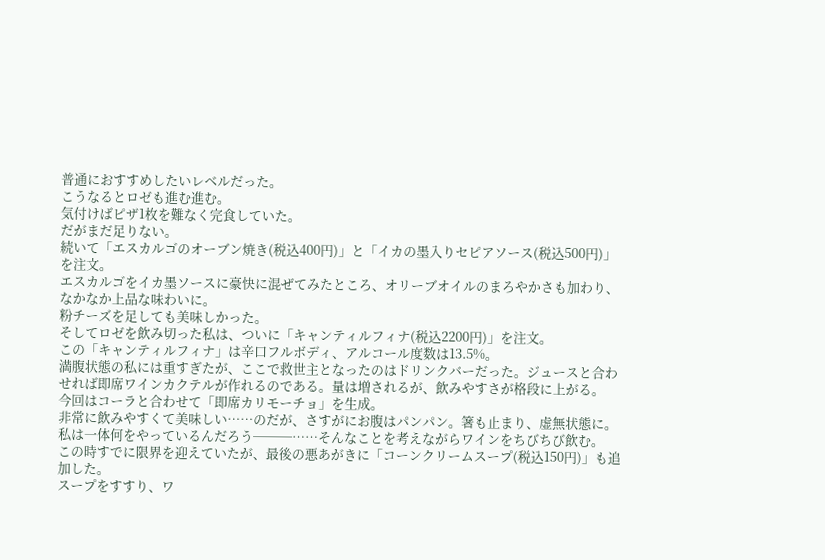普通におすすめしたいレベルだった。
こうなるとロゼも進む進む。
気付けばピザ1枚を難なく完食していた。
だがまだ足りない。
続いて「エスカルゴのオーブン焼き(税込400円)」と「イカの墨入りセピアソース(税込500円)」を注文。
エスカルゴをイカ墨ソースに豪快に混ぜてみたところ、オリーブオイルのまろやかさも加わり、なかなか上品な味わいに。
粉チーズを足しても美味しかった。
そしてロゼを飲み切った私は、ついに「キャンティルフィナ(税込2200円)」を注文。
この「キャンティルフィナ」は辛口フルボディ、アルコール度数は13.5%。
満腹状態の私には重すぎたが、ここで救世主となったのはドリンクバーだった。ジュースと合わせれば即席ワインカクテルが作れるのである。量は増されるが、飲みやすさが格段に上がる。
今回はコーラと合わせて「即席カリモーチョ」を生成。
非常に飲みやすくて美味しい……のだが、さすがにお腹はパンパン。箸も止まり、虚無状態に。
私は一体何をやっているんだろう───……そんなことを考えながらワインをちびちび飲む。
この時すでに限界を迎えていたが、最後の悪あがきに「コーンクリームスープ(税込150円)」も追加した。
スープをすすり、ワ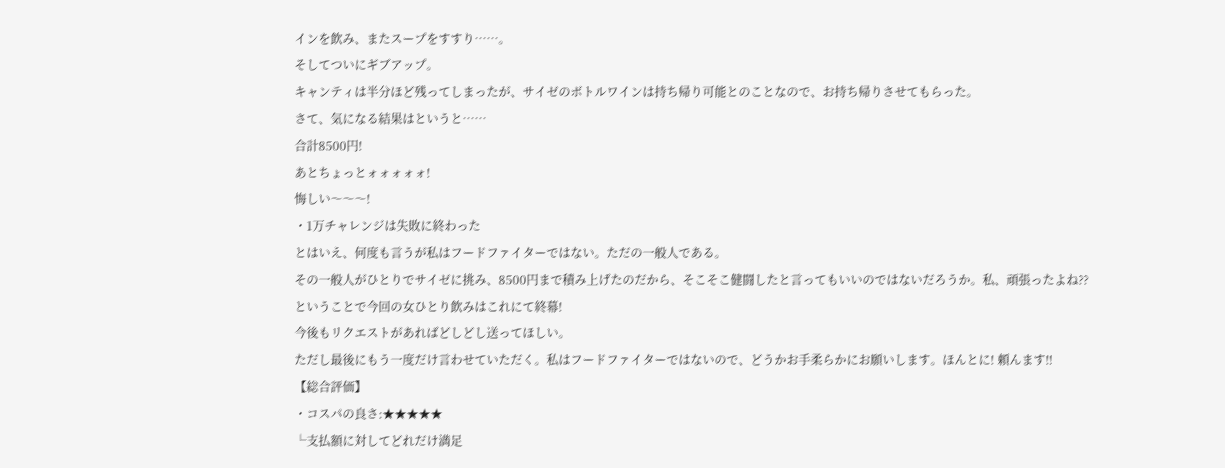インを飲み、またスープをすすり……。
そしてついにギブアップ。
キャンティは半分ほど残ってしまったが、サイゼのボトルワインは持ち帰り可能とのことなので、お持ち帰りさせてもらった。
さて、気になる結果はというと……
合計8500円!
あとちょっとォォォォォ!
悔しい〜〜〜!
・1万チャレンジは失敗に終わった
とはいえ、何度も言うが私はフードファイターではない。ただの一般人である。
その一般人がひとりでサイゼに挑み、8500円まで積み上げたのだから、そこそこ健闘したと言ってもいいのではないだろうか。私、頑張ったよね??
ということで今回の女ひとり飲みはこれにて終幕!
今後もリクエストがあればどしどし送ってほしい。
ただし最後にもう一度だけ言わせていただく。私はフードファイターではないので、どうかお手柔らかにお願いします。ほんとに! 頼んます‼
【総合評価】
・コスパの良さ:★★★★★
└支払額に対してどれだけ満足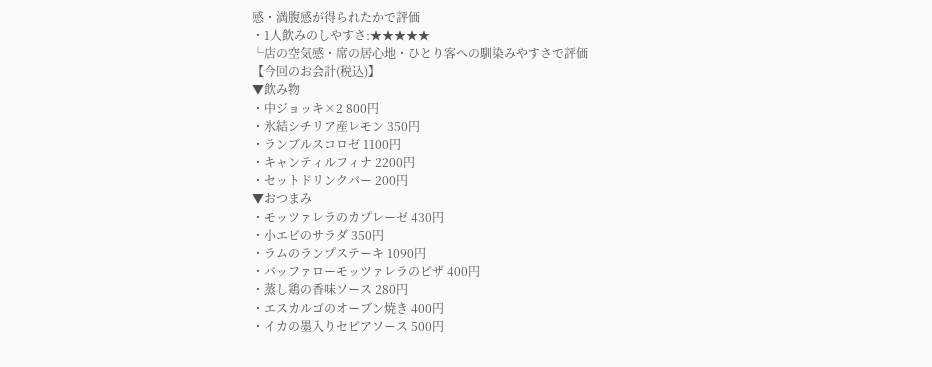感・満腹感が得られたかで評価
・1人飲みのしやすさ:★★★★★
└店の空気感・席の居心地・ひとり客への馴染みやすさで評価
【今回のお会計(税込)】
▼飲み物
・中ジョッキ×2 800円
・氷結シチリア産レモン 350円
・ランブルスコロゼ 1100円
・キャンティルフィナ 2200円
・セットドリンクバー 200円
▼おつまみ
・モッツァレラのカプレーゼ 430円
・小エビのサラダ 350円
・ラムのランプステーキ 1090円
・バッファローモッツァレラのピザ 400円
・蒸し鶏の香味ソース 280円
・エスカルゴのオーブン焼き 400円
・イカの墨入りセピアソース 500円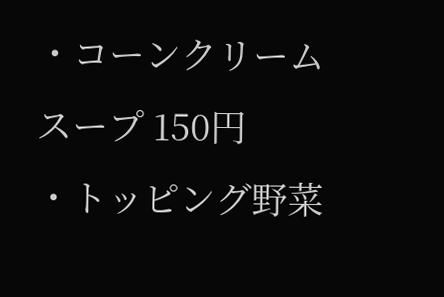・コーンクリームスープ 150円
・トッピング野菜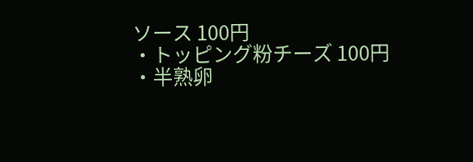ソース 100円
・トッピング粉チーズ 100円
・半熟卵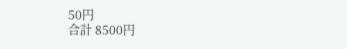50円
合計 8500円